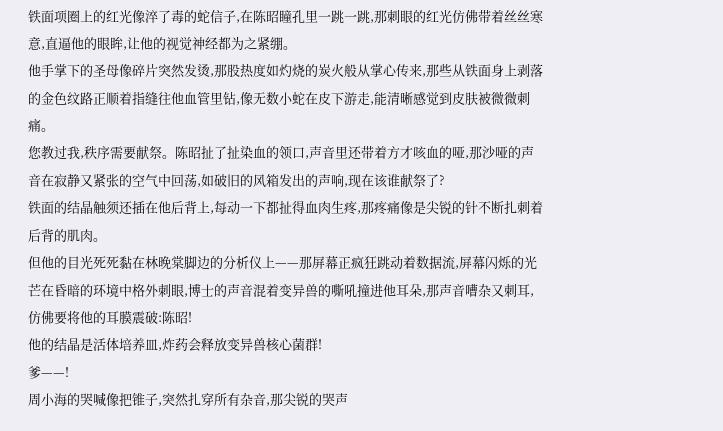铁面项圈上的红光像淬了毒的蛇信子,在陈昭瞳孔里一跳一跳,那刺眼的红光仿佛带着丝丝寒意,直逼他的眼眸,让他的视觉神经都为之紧绷。
他手掌下的圣母像碎片突然发烫,那股热度如灼烧的炭火般从掌心传来,那些从铁面身上剥落的金色纹路正顺着指缝往他血管里钻,像无数小蛇在皮下游走,能清晰感觉到皮肤被微微刺痛。
您教过我,秩序需要献祭。陈昭扯了扯染血的领口,声音里还带着方才咳血的哑,那沙哑的声音在寂静又紧张的空气中回荡,如破旧的风箱发出的声响,现在该谁献祭了?
铁面的结晶触须还插在他后背上,每动一下都扯得血肉生疼,那疼痛像是尖锐的针不断扎刺着后背的肌肉。
但他的目光死死黏在林晚棠脚边的分析仪上——那屏幕正疯狂跳动着数据流,屏幕闪烁的光芒在昏暗的环境中格外刺眼,博士的声音混着变异兽的嘶吼撞进他耳朵,那声音嘈杂又刺耳,仿佛要将他的耳膜震破:陈昭!
他的结晶是活体培养皿,炸药会释放变异兽核心菌群!
爹——!
周小海的哭喊像把锥子,突然扎穿所有杂音,那尖锐的哭声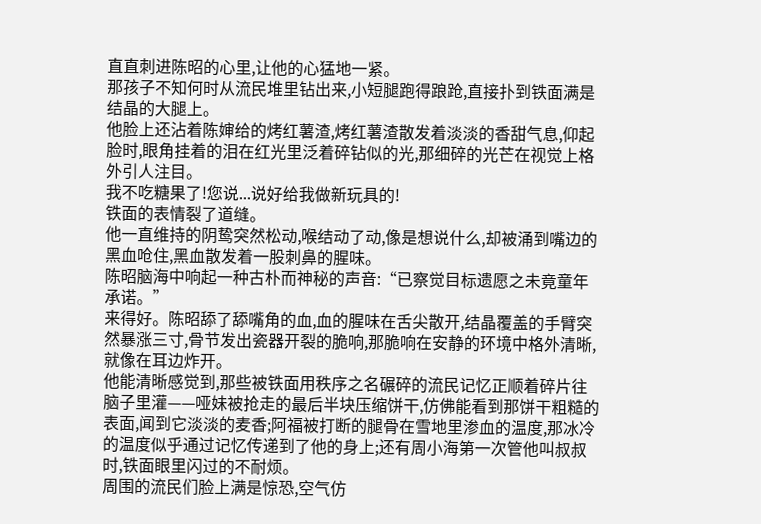直直刺进陈昭的心里,让他的心猛地一紧。
那孩子不知何时从流民堆里钻出来,小短腿跑得踉跄,直接扑到铁面满是结晶的大腿上。
他脸上还沾着陈婶给的烤红薯渣,烤红薯渣散发着淡淡的香甜气息,仰起脸时,眼角挂着的泪在红光里泛着碎钻似的光,那细碎的光芒在视觉上格外引人注目。
我不吃糖果了!您说...说好给我做新玩具的!
铁面的表情裂了道缝。
他一直维持的阴鸷突然松动,喉结动了动,像是想说什么,却被涌到嘴边的黑血呛住,黑血散发着一股刺鼻的腥味。
陈昭脑海中响起一种古朴而神秘的声音:“已察觉目标遗愿之未竟童年承诺。”
来得好。陈昭舔了舔嘴角的血,血的腥味在舌尖散开,结晶覆盖的手臂突然暴涨三寸,骨节发出瓷器开裂的脆响,那脆响在安静的环境中格外清晰,就像在耳边炸开。
他能清晰感觉到,那些被铁面用秩序之名碾碎的流民记忆正顺着碎片往脑子里灌——哑妹被抢走的最后半块压缩饼干,仿佛能看到那饼干粗糙的表面,闻到它淡淡的麦香;阿福被打断的腿骨在雪地里渗血的温度,那冰冷的温度似乎通过记忆传递到了他的身上;还有周小海第一次管他叫叔叔时,铁面眼里闪过的不耐烦。
周围的流民们脸上满是惊恐,空气仿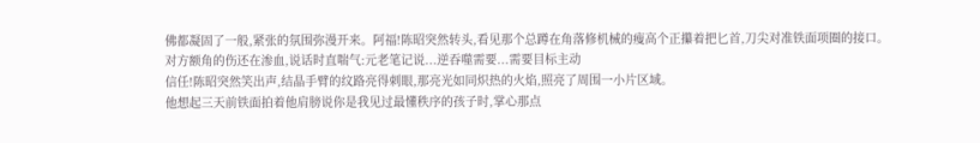佛都凝固了一般,紧张的氛围弥漫开来。阿福!陈昭突然转头,看见那个总蹲在角落修机械的瘦高个正攥着把匕首,刀尖对准铁面项圈的接口。
对方额角的伤还在渗血,说话时直喘气:元老笔记说...逆吞噬需要...需要目标主动
信任!陈昭突然笑出声,结晶手臂的纹路亮得刺眼,那亮光如同炽热的火焰,照亮了周围一小片区域。
他想起三天前铁面拍着他肩膀说你是我见过最懂秩序的孩子时,掌心那点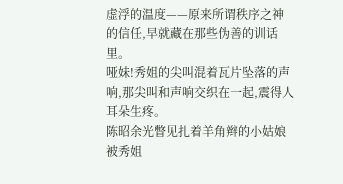虚浮的温度——原来所谓秩序之神的信任,早就藏在那些伪善的训话里。
哑妹!秀姐的尖叫混着瓦片坠落的声响,那尖叫和声响交织在一起,震得人耳朵生疼。
陈昭余光瞥见扎着羊角辫的小姑娘被秀姐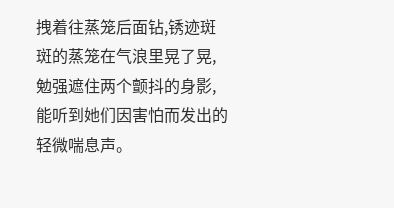拽着往蒸笼后面钻,锈迹斑斑的蒸笼在气浪里晃了晃,勉强遮住两个颤抖的身影,能听到她们因害怕而发出的轻微喘息声。